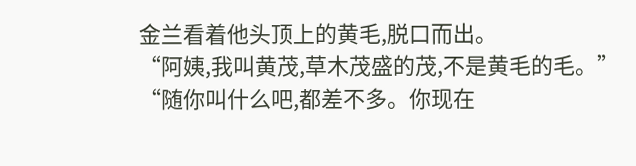金兰看着他头顶上的黄毛,脱口而出。
“阿姨,我叫黄茂,草木茂盛的茂,不是黄毛的毛。”
“随你叫什么吧,都差不多。你现在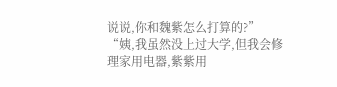说说,你和魏紫怎么打算的?”
“姨,我虽然没上过大学,但我会修理家用电器,紫紫用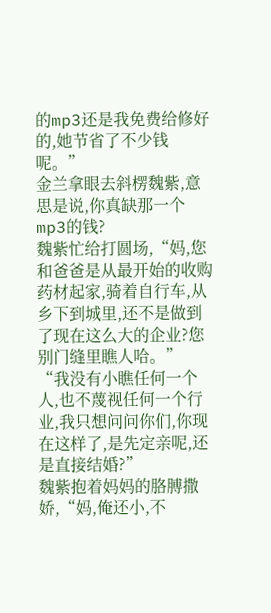的mp3还是我免费给修好的,她节省了不少钱呢。”
金兰拿眼去斜楞魏紫,意思是说,你真缺那一个mp3的钱?
魏紫忙给打圆场,“妈,您和爸爸是从最开始的收购药材起家,骑着自行车,从乡下到城里,还不是做到了现在这么大的企业?您别门缝里瞧人哈。”
“我没有小瞧任何一个人,也不蔑视任何一个行业,我只想问问你们,你现在这样了,是先定亲呢,还是直接结婚?”
魏紫抱着妈妈的胳膊撒娇,“妈,俺还小,不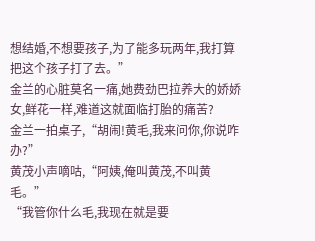想结婚,不想要孩子,为了能多玩两年,我打算把这个孩子打了去。”
金兰的心脏莫名一痛,她费劲巴拉养大的娇娇女,鲜花一样,难道这就面临打胎的痛苦?
金兰一拍桌子,“胡闹!黄毛,我来问你,你说咋办?”
黄茂小声嘀咕,“阿姨,俺叫黄茂,不叫黄毛。”
“我管你什么毛,我现在就是要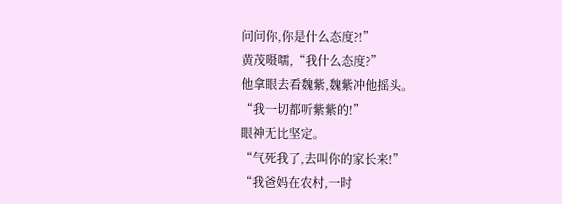问问你,你是什么态度?!”
黄茂嗫嚅,“我什么态度?”
他拿眼去看魏紫,魏紫冲他摇头。
“我一切都听紫紫的!”
眼神无比坚定。
“气死我了,去叫你的家长来!”
“我爸妈在农村,一时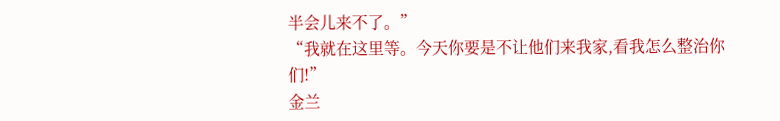半会儿来不了。”
“我就在这里等。今天你要是不让他们来我家,看我怎么整治你们!”
金兰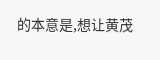的本意是,想让黄茂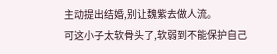主动提出结婚,别让魏紫去做人流。
可这小子太软骨头了,软弱到不能保护自己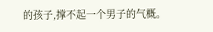的孩子,撑不起一个男子的气概。